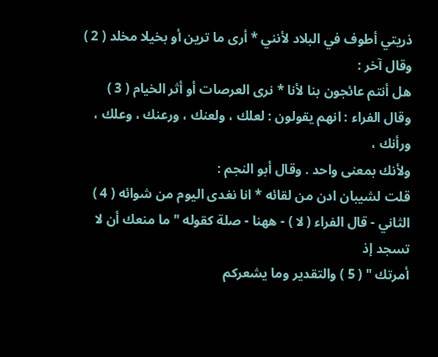ذريتي أطوف في البلاد لأنني * أرى ما ترين أو بخيلا مخلد ( 2 )
وقال آخر :
هل أنتم عائجون بنا لأنا * نرى العرصات أو أثر الخيام ( 3 )
وقال الفراء : انهم يقولون : لعلك ، ولعنك ، ورعنك ، وعلك ، ورأنك ،
ولأنك بمعنى واحد . وقال أبو النجم :
قلت لشيبان ادن من لقائه * انا نغدى اليوم من شوائه ( 4 )
الثاني - قال الفراء ( لا ) - ههنا - صلة كقوله " ما منعك أن لا تسجد إذ
أمرتك " ( 5 ) والتقدير وما يشعركم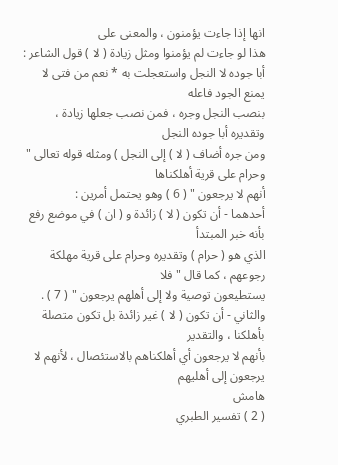انها إذا جاءت يؤمنون ، والمعنى على
هذا لو جاءت لم يؤمنوا ومثل زيادة ( لا ) قول الشاعر :
أبا جوده لا النجل واستعجلت به * نعم من فتى لا يمنع الجود فاعله
بنصب النجل وجره ، فمن نصب جعلها زيادة ، وتقديره أبا جوده النجل
ومن جره أضاف ( لا ) إلى النجل ) ومثله قوله تعالى " وحرام على قرية أهلكناها
أنهم لا يرجعون " ( 6 ) وهو يحتمل أمرين :
أحدهما - أن تكون ( لا ) زائدة و ( ان ) في موضع رفع بأنه خبر المبتدأ
الذي هو ( حرام ) وتقديره وحرام على قرية مهلكة رجوعهم ، كما قال " فلا
يستطيعون توصية ولا إلى أهلهم يرجعون " ( 7 ) .
والثاني - أن تكون ( لا ) غير زائدة بل تكون متصلة بأهلكنا ، والتقدير
بأنهم لا يرجعون أي أهلكناهم بالاستئصال ، لأنهم لا يرجعون إلى أهليهم
هامش
( 2 ) تفسير الطبري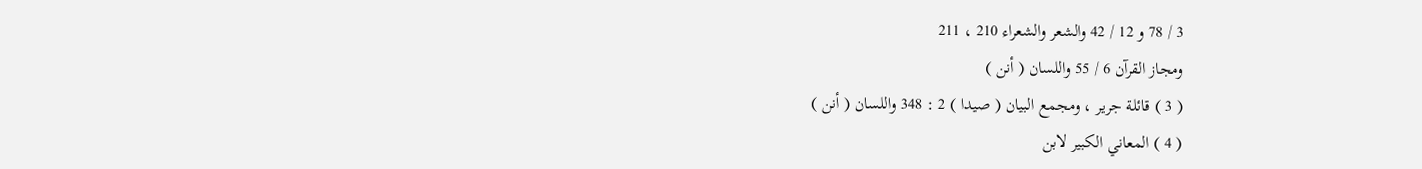3 / 78 و 12 / 42 والشعر والشعراء 210 ، 211
ومجاز القرآن 6 / 55 واللسان ( أنن )
( 3 ) قائلة جرير ، ومجمع البيان ( صيدا ) 2 : 348 واللسان ( أنن )
( 4 ) المعاني الكبير لابن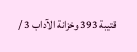قتيبة 393 وخزانة الآداب 3 /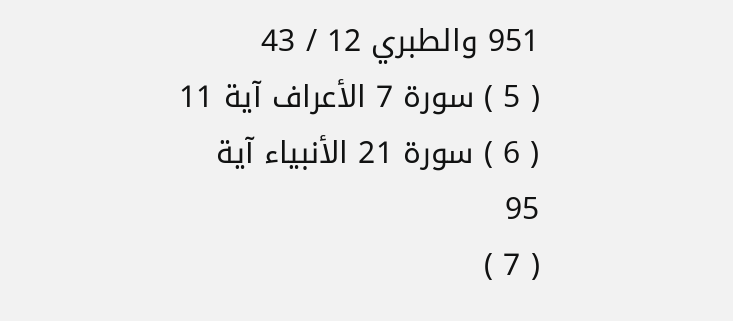951 والطبري 12 / 43
( 5 ) سورة 7 الأعراف آية 11
( 6 ) سورة 21 الأنبياء آية 95
( 7 )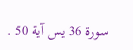سورة 36 يس آية 50 .